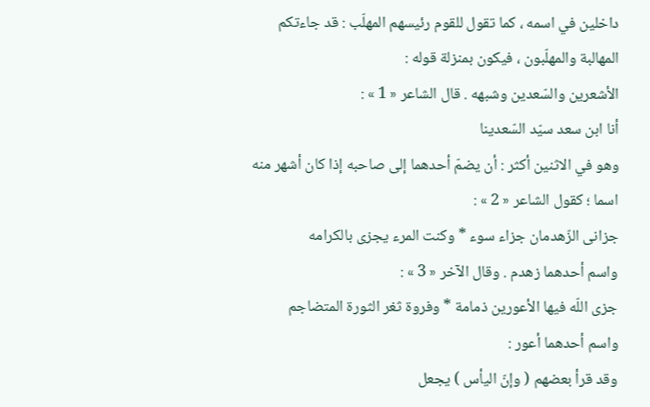داخلين في اسمه ، كما تقول للقوم رئيسهم المهلّب : قد جاءتكم المهالبة والمهلّبون ، فيكون بمنزلة قوله :
الأشعرين والسّعدين وشبهه . قال الشاعر « 1 » :
أنا ابن سعد سيّد السّعدينا
وهو في الاثنين أكثر : أن يضمّ أحدهما إلى صاحبه إذا كان أشهر منه اسما ؛ كقول الشاعر « 2 » :
جزانى الزّهدمان جزاء سوء * وكنت المرء يجزى بالكرامه
واسم أحدهما زهدم . وقال الآخر « 3 » :
جزى اللّه فيها الأعورين ذمامة * وفروة ثغر الثورة المتضاجم
واسم أحدهما أعور :
وقد قرأ بعضهم ( وإنّ اليأس ) يجعل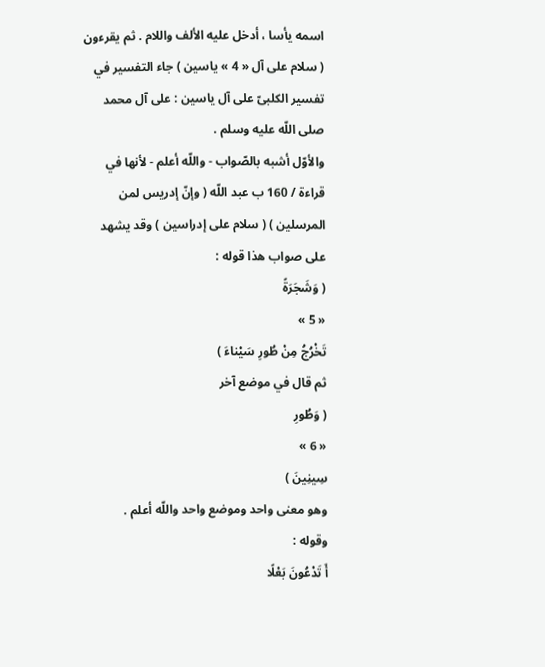اسمه يأسا ، أدخل عليه الألف واللام . ثم يقرءون ( سلام على آل « 4 » ياسين ) جاء التفسير في تفسير الكلبىّ على آل ياسين : على آل محمد صلى اللّه عليه وسلم .
والأوّل أشبه بالصّواب - واللّه أعلم - لأنها في قراءة / 160 ب عبد اللّه ( وإنّ إدريس لمن المرسلين ) ( سلام على إدراسين ) وقد يشهد على صواب هذا قوله :
( وَشَجَرَةً
« 5 »
تَخْرُجُ مِنْ طُورِ سَيْناءَ )
ثم قال في موضع آخر
( وَطُورِ
« 6 »
سِينِينَ )
وهو معنى واحد وموضع واحد واللّه أعلم .
وقوله :
أَ تَدْعُونَ بَعْلًا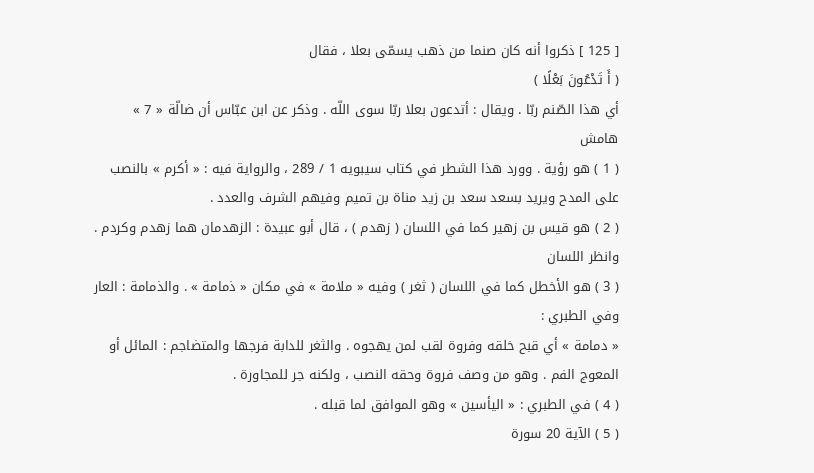[ 125 ] ذكروا أنه كان صنما من ذهب يسمّى بعلا ، فقال
( أَ تَدْعُونَ بَعْلًا )
أي هذا الصّنم ربّا . ويقال : أتدعون بعلا ربّا سوى اللّه . وذكر عن ابن عبّاس أن ضالّة « 7 »
هامش
( 1 ) هو رؤية . وورد هذا الشطر في كتاب سيبويه 1 / 289 ، والرواية فيه : « أكرم » بالنصب على المدح ويريد بسعد سعد بن زيد مناة بن تميم وفيهم الشرف والعدد .
( 2 ) هو قيس بن زهير كما في اللسان ( زهدم ) ، قال أبو عبيدة : الزهدمان هما زهدم وكردم . وانظر اللسان
( 3 ) هو الأخطل كما في اللسان ( ثغر ) وفيه « ملامة » في مكان « ذمامة » . والذمامة : العار وفي الطبري :
« دمامة » أي قبح خلقه وفروة لقب لمن يهجوه . والثغر للدابة فرجها والمتضاجم : المائل أو المعوج الفم . وهو من وصف فروة وحقه النصب ، ولكنه جر للمجاورة .
( 4 ) في الطبري : « اليأسين » وهو الموافق لما قبله .
( 5 ) الآية 20 سورة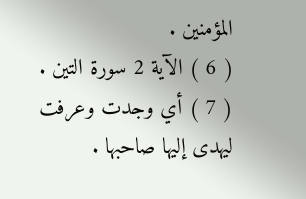المؤمنين .
( 6 ) الآية 2 سورة التين .
( 7 ) أي وجدت وعرفت ليهدى إليها صاحبها .